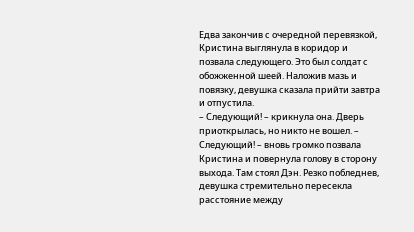Едва закончив с очередной перевязкой, Кристина выглянула в коридор и позвала следующего. Это был солдат с обожженной шеей. Наложив мазь и повязку, девушка сказала прийти завтра и отпустила.
– Следующий! – крикнула она. Дверь приоткрылась, но никто не вошел. – Следующий! – вновь громко позвала Кристина и повернула голову в сторону выхода. Там стоял Дэн. Резко побледнев, девушка стремительно пересекла расстояние между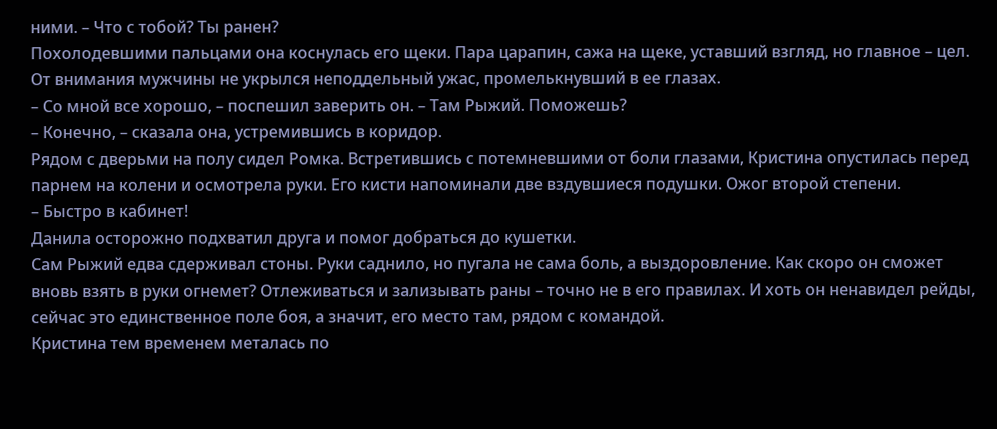ними. – Что с тобой? Ты ранен?
Похолодевшими пальцами она коснулась его щеки. Пара царапин, сажа на щеке, уставший взгляд, но главное – цел. От внимания мужчины не укрылся неподдельный ужас, промелькнувший в ее глазах.
– Со мной все хорошо, – поспешил заверить он. – Там Рыжий. Поможешь?
– Конечно, – сказала она, устремившись в коридор.
Рядом с дверьми на полу сидел Ромка. Встретившись с потемневшими от боли глазами, Кристина опустилась перед парнем на колени и осмотрела руки. Его кисти напоминали две вздувшиеся подушки. Ожог второй степени.
– Быстро в кабинет!
Данила осторожно подхватил друга и помог добраться до кушетки.
Сам Рыжий едва сдерживал стоны. Руки саднило, но пугала не сама боль, а выздоровление. Как скоро он сможет вновь взять в руки огнемет? Отлеживаться и зализывать раны – точно не в его правилах. И хоть он ненавидел рейды, сейчас это единственное поле боя, а значит, его место там, рядом с командой.
Кристина тем временем металась по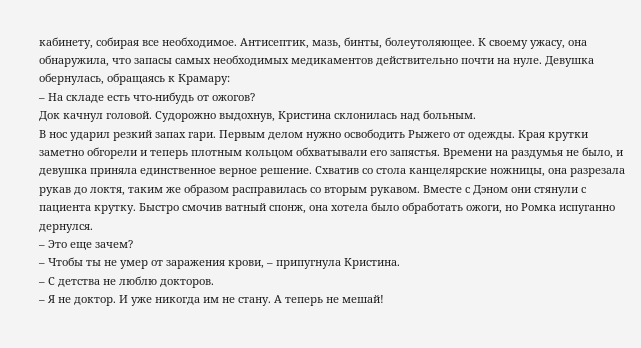кабинету, собирая все необходимое. Антисептик, мазь, бинты, болеутоляющее. К своему ужасу, она обнаружила, что запасы самых необходимых медикаментов действительно почти на нуле. Девушка обернулась, обращаясь к Крамару:
– На складе есть что-нибудь от ожогов?
Док качнул головой. Судорожно выдохнув, Кристина склонилась над больным.
В нос ударил резкий запах гари. Первым делом нужно освободить Рыжего от одежды. Края крутки заметно обгорели и теперь плотным кольцом обхватывали его запястья. Времени на раздумья не было, и девушка приняла единственное верное решение. Схватив со стола канцелярские ножницы, она разрезала рукав до локтя, таким же образом расправилась со вторым рукавом. Вместе с Дэном они стянули с пациента крутку. Быстро смочив ватный спонж, она хотела было обработать ожоги, но Ромка испуганно дернулся.
– Это еще зачем?
– Чтобы ты не умер от заражения крови, – припугнула Кристина.
– С детства не люблю докторов.
– Я не доктор. И уже никогда им не стану. А теперь не мешай!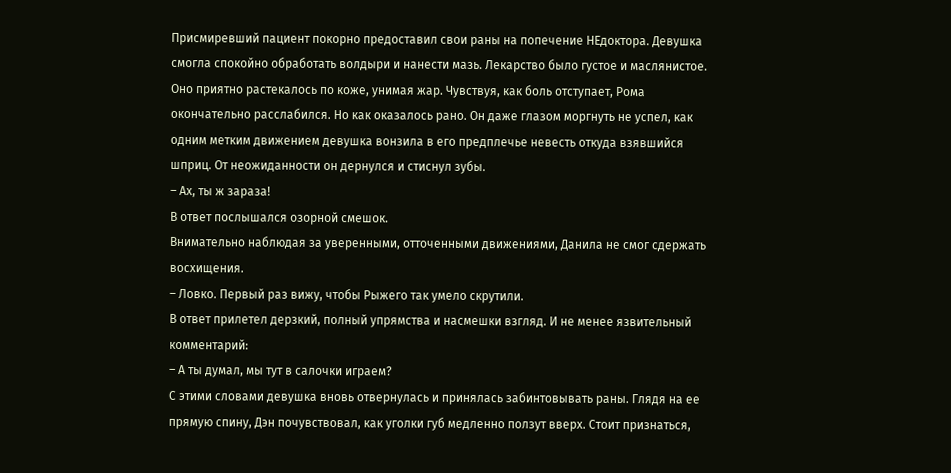Присмиревший пациент покорно предоставил свои раны на попечение НЕдоктора. Девушка смогла спокойно обработать волдыри и нанести мазь. Лекарство было густое и маслянистое. Оно приятно растекалось по коже, унимая жар. Чувствуя, как боль отступает, Рома окончательно расслабился. Но как оказалось рано. Он даже глазом моргнуть не успел, как одним метким движением девушка вонзила в его предплечье невесть откуда взявшийся шприц. От неожиданности он дернулся и стиснул зубы.
– Ах, ты ж зараза!
В ответ послышался озорной смешок.
Внимательно наблюдая за уверенными, отточенными движениями, Данила не смог сдержать восхищения.
– Ловко. Первый раз вижу, чтобы Рыжего так умело скрутили.
В ответ прилетел дерзкий, полный упрямства и насмешки взгляд. И не менее язвительный комментарий:
– А ты думал, мы тут в салочки играем?
С этими словами девушка вновь отвернулась и принялась забинтовывать раны. Глядя на ее прямую спину, Дэн почувствовал, как уголки губ медленно ползут вверх. Стоит признаться,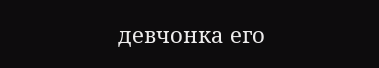девчонка его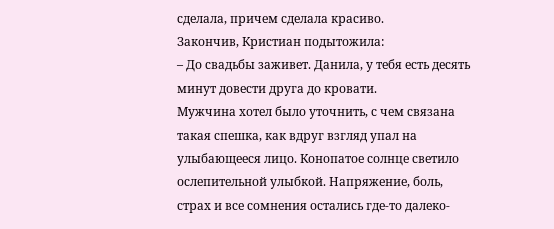сделала, причем сделала красиво.
Закончив, Кристиан подытожила:
– До свадьбы заживет. Данила, у тебя есть десять минут довести друга до кровати.
Мужчина хотел было уточнить, с чем связана такая спешка, как вдруг взгляд упал на улыбающееся лицо. Конопатое солнце светило ослепительной улыбкой. Напряжение, боль, страх и все сомнения остались где-то далеко-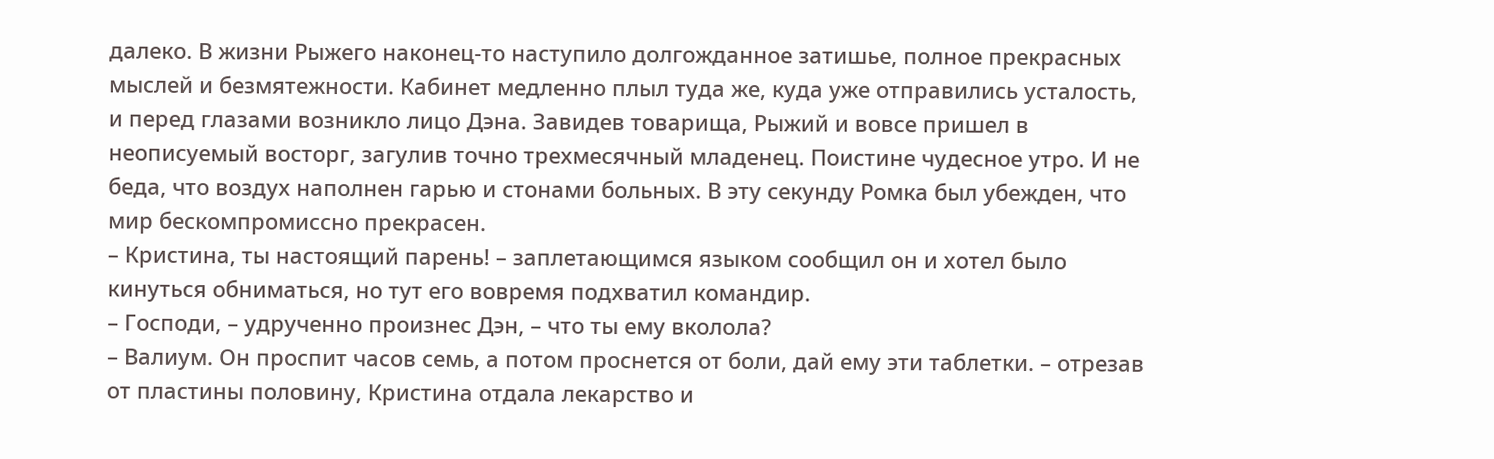далеко. В жизни Рыжего наконец-то наступило долгожданное затишье, полное прекрасных мыслей и безмятежности. Кабинет медленно плыл туда же, куда уже отправились усталость, и перед глазами возникло лицо Дэна. Завидев товарища, Рыжий и вовсе пришел в неописуемый восторг, загулив точно трехмесячный младенец. Поистине чудесное утро. И не беда, что воздух наполнен гарью и стонами больных. В эту секунду Ромка был убежден, что мир бескомпромиссно прекрасен.
– Кристина, ты настоящий парень! – заплетающимся языком сообщил он и хотел было кинуться обниматься, но тут его вовремя подхватил командир.
– Господи, – удрученно произнес Дэн, – что ты ему вколола?
– Валиум. Он проспит часов семь, а потом проснется от боли, дай ему эти таблетки. – отрезав от пластины половину, Кристина отдала лекарство и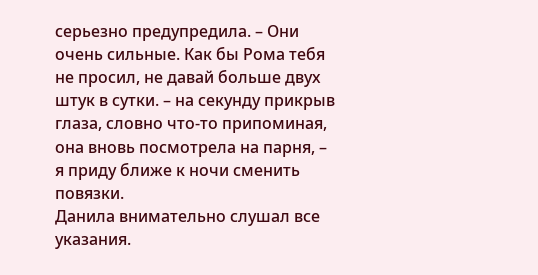серьезно предупредила. – Они очень сильные. Как бы Рома тебя не просил, не давай больше двух штук в сутки. – на секунду прикрыв глаза, словно что-то припоминая, она вновь посмотрела на парня, – я приду ближе к ночи сменить повязки.
Данила внимательно слушал все указания.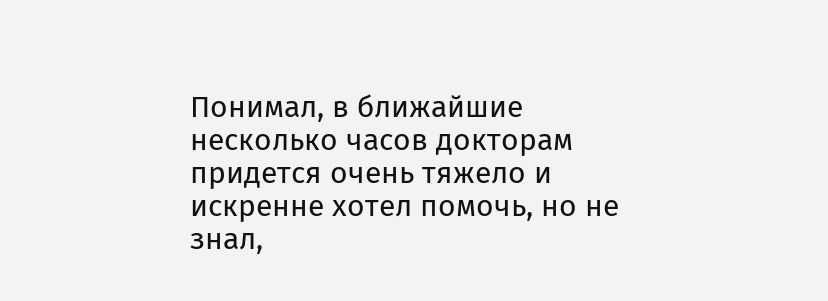Понимал, в ближайшие несколько часов докторам придется очень тяжело и искренне хотел помочь, но не знал,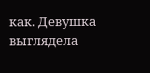как. Девушка выглядела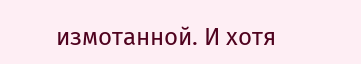измотанной. И хотя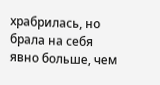храбрилась, но брала на себя явно больше, чем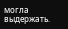могла выдержать.